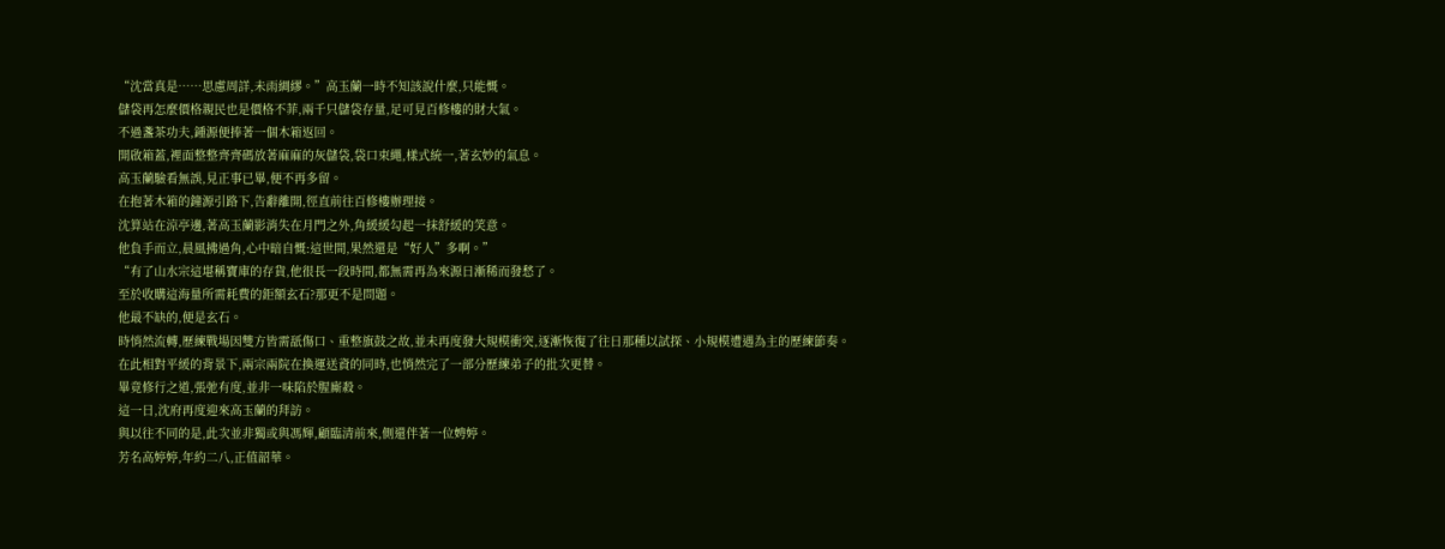“沈當真是……思慮周詳,未雨綢繆。”高玉蘭一時不知該說什麼,只能慨。
儲袋再怎麼價格親民也是價格不菲,兩千只儲袋存量,足可見百修樓的財大氣。
不過盞茶功夫,鍾源便捧著一個木箱返回。
開啟箱蓋,裡面整整齊齊碼放著麻麻的灰儲袋,袋口束繩,樣式統一,著玄妙的氣息。
高玉蘭驗看無誤,見正事已畢,便不再多留。
在抱著木箱的鐘源引路下,告辭離開,徑直前往百修樓辦理接。
沈算站在涼亭邊,著高玉蘭影消失在月門之外,角緩緩勾起一抹舒緩的笑意。
他負手而立,晨風拂過角,心中暗自慨:這世間,果然還是“好人”多啊。”
“有了山水宗這堪稱寶庫的存貨,他很長一段時間,都無需再為來源日漸稀而發愁了。
至於收購這海量所需耗費的鉅額玄石?那更不是問題。
他最不缺的,便是玄石。
時悄然流轉,歷練戰場因雙方皆需舐傷口、重整旗鼓之故,並未再度發大規模衝突,逐漸恢復了往日那種以試探、小規模遭遇為主的歷練節奏。
在此相對平緩的背景下,兩宗兩院在換運送資的同時,也悄然完了一部分歷練弟子的批次更替。
畢竟修行之道,張弛有度,並非一味陷於腥廝殺。
這一日,沈府再度迎來高玉蘭的拜訪。
與以往不同的是,此次並非獨或與馮輝,顧臨清前來,側還伴著一位娉婷。
芳名高婷婷,年約二八,正值韶華。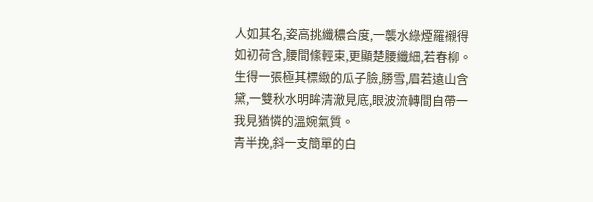人如其名,姿高挑纖穠合度,一襲水綠煙羅襯得如初荷含,腰間絛輕束,更顯楚腰纖細,若春柳。
生得一張極其標緻的瓜子臉,勝雪,眉若遠山含黛,一雙秋水明眸清澈見底,眼波流轉間自帶一我見猶憐的溫婉氣質。
青半挽,斜一支簡單的白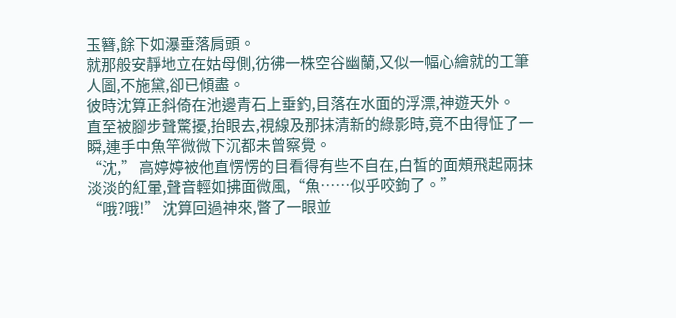玉簪,餘下如瀑垂落肩頭。
就那般安靜地立在姑母側,彷彿一株空谷幽蘭,又似一幅心繪就的工筆人圖,不施黛,卻已傾盡。
彼時沈算正斜倚在池邊青石上垂釣,目落在水面的浮漂,神遊天外。
直至被腳步聲驚擾,抬眼去,視線及那抹清新的綠影時,竟不由得怔了一瞬,連手中魚竿微微下沉都未曾察覺。
“沈,” 高婷婷被他直愣愣的目看得有些不自在,白皙的面頰飛起兩抹淡淡的紅暈,聲音輕如拂面微風,“魚……似乎咬鉤了。”
“哦?哦!” 沈算回過神來,瞥了一眼並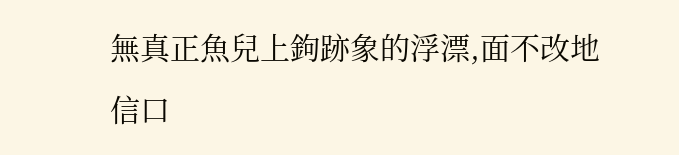無真正魚兒上鉤跡象的浮漂,面不改地信口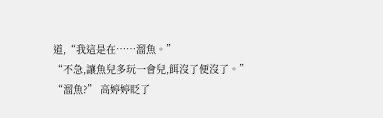道,“我這是在……溜魚。”
“不急,讓魚兒多玩一會兒,餌沒了便沒了。”
“溜魚?” 高婷婷眨了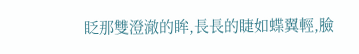眨那雙澄澈的眸,長長的睫如蝶翼輕,臉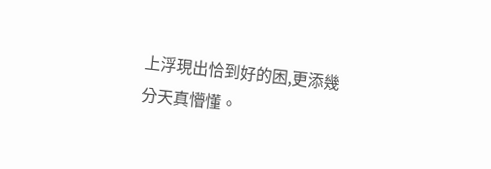上浮現出恰到好的困,更添幾分天真懵懂。